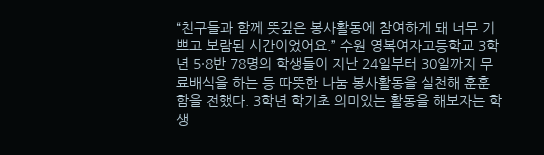“친구들과 함께 뜻깊은 봉사활동에 참여하게 돼 너무 기쁘고 보람된 시간이었어요.” 수원 영복여자고등학교 3학년 5·8반 78명의 학생들이 지난 24일부터 30일까지 무료배식을 하는 등 따뜻한 나눔 봉사활동을 실천해 훈훈함을 전했다. 3학년 학기초 의미있는 활동을 해보자는 학생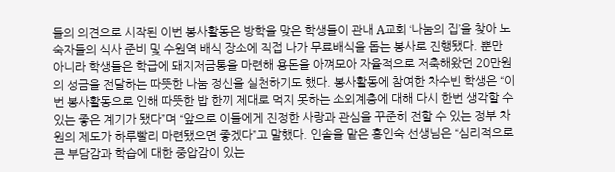들의 의견으로 시작된 이번 봉사활동은 방학을 맞은 학생들이 관내 A교회 ‘나눔의 집’을 찾아 노숙자들의 식사 준비 및 수원역 배식 장소에 직접 나가 무료배식을 돕는 봉사로 진행됐다. 뿐만 아니라 학생들은 학급에 돼지저금통을 마련해 용돈을 아껴모아 자율적으로 저축해왔던 20만원의 성금을 전달하는 따뜻한 나눔 정신을 실천하기도 했다. 봉사활동에 참여한 차수빈 학생은 “이번 봉사활동으로 인해 따뜻한 밥 한끼 제대로 먹지 못하는 소외계층에 대해 다시 한번 생각할 수 있는 좋은 계기가 됐다”며 “앞으로 이들에게 진정한 사랑과 관심을 꾸준히 전할 수 있는 정부 차원의 제도가 하루빨리 마련됐으면 좋겠다”고 말했다. 인솔을 맡은 홍인숙 선생님은 “심리적으로 큰 부담감과 학습에 대한 중압감이 있는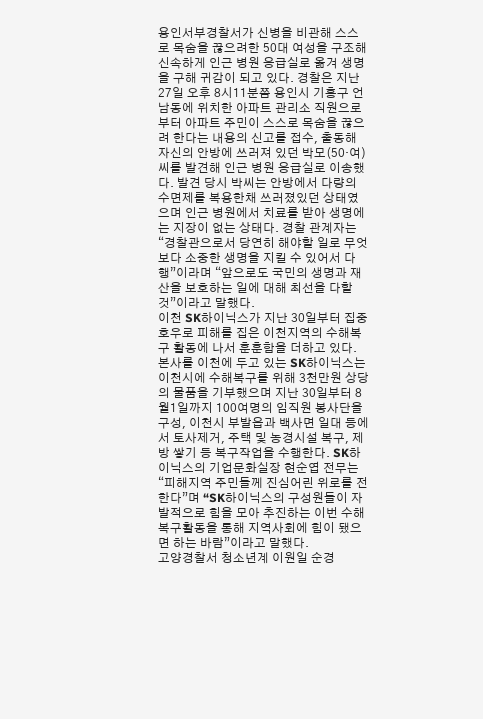용인서부경찰서가 신병을 비관해 스스로 목숨을 끊으려한 50대 여성을 구조해 신속하게 인근 병원 응급실로 옮겨 생명을 구해 귀감이 되고 있다. 경찰은 지난 27일 오후 8시11분쯤 용인시 기흥구 언남동에 위치한 아파트 관리소 직원으로부터 아파트 주민이 스스로 목숨을 끊으려 한다는 내용의 신고를 접수, 출동해 자신의 안방에 쓰러져 있던 박모(50·여)씨를 발견해 인근 병원 응급실로 이송했다. 발견 당시 박씨는 안방에서 다량의 수면제를 복용한채 쓰러졌있던 상태였으며 인근 병원에서 치료를 받아 생명에는 지장이 없는 상태다. 경찰 관계자는 “경찰관으로서 당연히 해야할 일로 무엇보다 소중한 생명을 지킬 수 있어서 다행”이라며 “앞으로도 국민의 생명과 재산을 보호하는 일에 대해 최선을 다할 것”이라고 말했다.
이천 SK하이닉스가 지난 30일부터 집중호우로 피해를 집은 이천지역의 수해복구 활동에 나서 훈훈함을 더하고 있다. 본사를 이천에 두고 있는 SK하이닉스는 이천시에 수해복구를 위해 3천만원 상당의 물품을 기부했으며 지난 30일부터 8월1일까지 100여명의 임직원 봉사단을 구성, 이천시 부발읍과 백사면 일대 등에서 토사제거, 주택 및 농경시설 복구, 제방 쌓기 등 복구작업을 수행한다. SK하이닉스의 기업문화실장 현순엽 전무는 “피해지역 주민들께 진심어린 위로를 전한다”며 “SK하이닉스의 구성원들이 자발적으로 힘을 모아 추진하는 이번 수해 복구활동을 통해 지역사회에 힘이 됐으면 하는 바람”이라고 말했다.
고양경찰서 청소년계 이원일 순경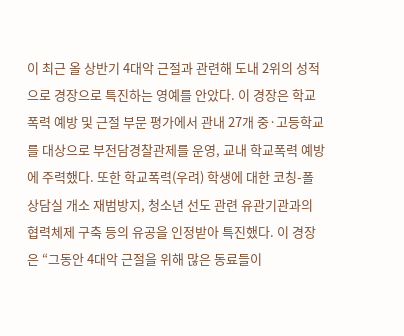이 최근 올 상반기 4대악 근절과 관련해 도내 2위의 성적으로 경장으로 특진하는 영예를 안았다. 이 경장은 학교폭력 예방 및 근절 부문 평가에서 관내 27개 중·고등학교를 대상으로 부전담경찰관제를 운영, 교내 학교폭력 예방에 주력했다. 또한 학교폭력(우려) 학생에 대한 코칭-폴 상담실 개소 재범방지, 청소년 선도 관련 유관기관과의 협력체제 구축 등의 유공을 인정받아 특진했다. 이 경장은 “그동안 4대악 근절을 위해 많은 동료들이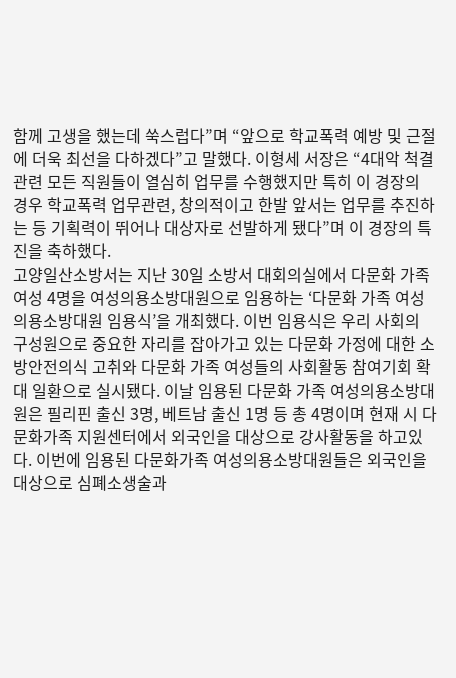함께 고생을 했는데 쑥스럽다”며 “앞으로 학교폭력 예방 및 근절에 더욱 최선을 다하겠다”고 말했다. 이형세 서장은 “4대악 척결 관련 모든 직원들이 열심히 업무를 수행했지만 특히 이 경장의 경우 학교폭력 업무관련, 창의적이고 한발 앞서는 업무를 추진하는 등 기획력이 뛰어나 대상자로 선발하게 됐다”며 이 경장의 특진을 축하했다.
고양일산소방서는 지난 30일 소방서 대회의실에서 다문화 가족 여성 4명을 여성의용소방대원으로 임용하는 ‘다문화 가족 여성의용소방대원 임용식’을 개최했다. 이번 임용식은 우리 사회의 구성원으로 중요한 자리를 잡아가고 있는 다문화 가정에 대한 소방안전의식 고취와 다문화 가족 여성들의 사회활동 참여기회 확대 일환으로 실시됐다. 이날 임용된 다문화 가족 여성의용소방대원은 필리핀 출신 3명, 베트남 출신 1명 등 총 4명이며 현재 시 다문화가족 지원센터에서 외국인을 대상으로 강사활동을 하고있다. 이번에 임용된 다문화가족 여성의용소방대원들은 외국인을 대상으로 심폐소생술과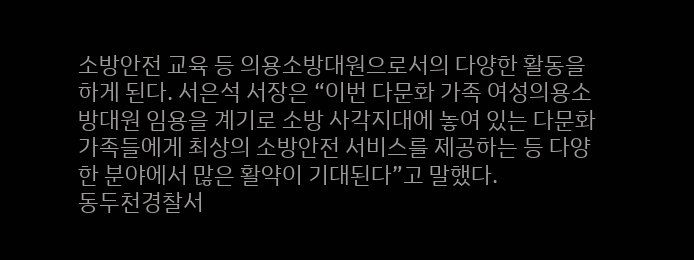소방안전 교육 등 의용소방대원으로서의 다양한 활동을 하게 된다. 서은석 서장은 “이번 다문화 가족 여성의용소방대원 임용을 계기로 소방 사각지대에 놓여 있는 다문화 가족들에게 최상의 소방안전 서비스를 제공하는 등 다양한 분야에서 많은 활약이 기대된다”고 말했다.
동두천경찰서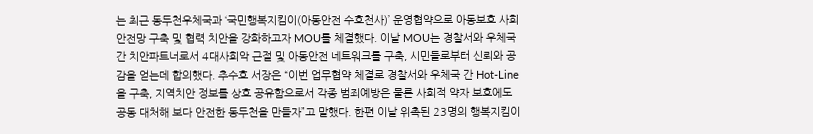는 최근 동두천우체국과 ‘국민행복지킴이(아동안전 수호천사)’ 운영협약으로 아동보호 사회안전망 구축 및 협력 치안을 강화하고자 MOU를 체결했다. 이날 MOU는 경찰서와 우체국 간 치안파트너로서 4대사회악 근절 및 아동안전 네트워크를 구축, 시민들로부터 신뢰와 공감을 얻는데 합의했다. 추수호 서장은 “이번 업무협약 체결로 경찰서와 우체국 간 Hot-Line을 구축, 지역치안 정보를 상호 공유함으로서 각종 범죄예방은 물론 사회적 약자 보호에도 공동 대처해 보다 안전한 동두천을 만들자”고 말했다. 한편 이날 위촉된 23명의 행복지킴이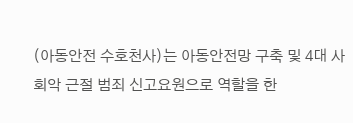(아동안전 수호천사)는 아동안전망 구축 및 4대 사회악 근절 범죄 신고요원으로 역할을 한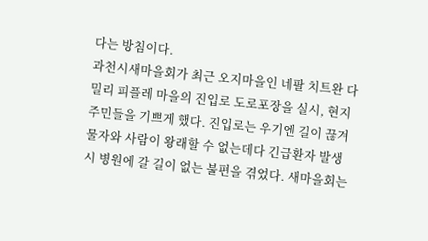다는 방침이다.
과천시새마을회가 최근 오지마을인 네팔 치트완 다밀리 피플레 마을의 진입로 도로포장을 실시, 현지주민들을 기쁘게 했다. 진입로는 우기엔 길이 끊겨 물자와 사람이 왕래할 수 없는데다 긴급환자 발생 시 병원에 갈 길이 없는 불편을 겪었다. 새마을회는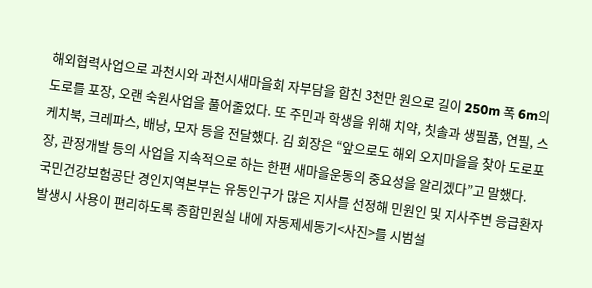해외협력사업으로 과천시와 과천시새마을회 자부담을 합친 3천만 원으로 길이 250m 폭 6m의 도로를 포장, 오랜 숙원사업을 풀어줄었다. 또 주민과 학생을 위해 치약, 칫솔과 생필품, 연필, 스케치북, 크레파스, 배낭, 모자 등을 전달했다. 김 회장은 “앞으로도 해외 오지마을을 찾아 도로포장, 관정개발 등의 사업을 지속적으로 하는 한편 새마을운동의 중요성을 알리겠다”고 말했다.
국민건강보험공단 경인지역본부는 유동인구가 많은 지사를 선정해 민원인 및 지사주변 응급환자 발생시 사용이 편리하도록 종합민원실 내에 자동제세동기<사진>를 시범설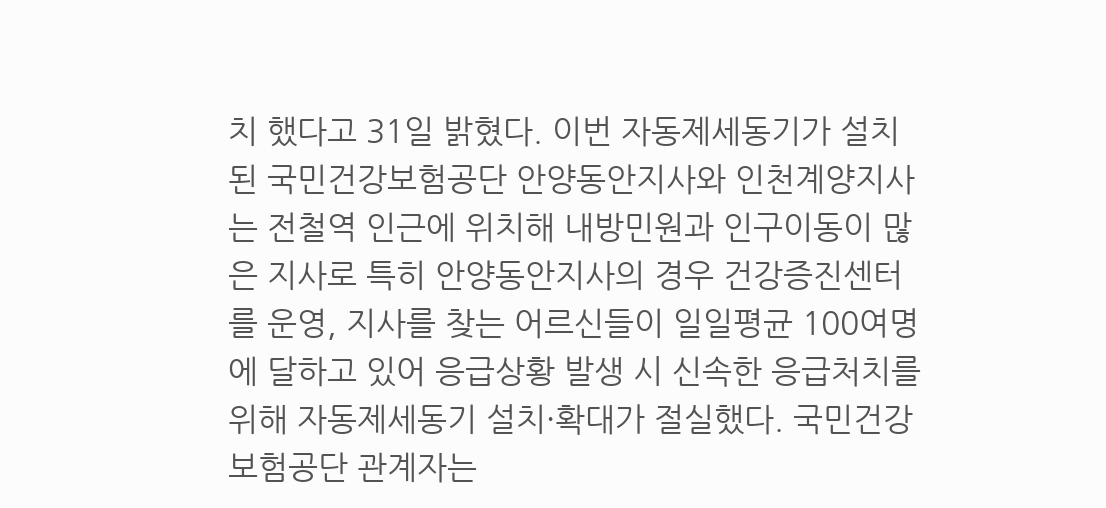치 했다고 31일 밝혔다. 이번 자동제세동기가 설치된 국민건강보험공단 안양동안지사와 인천계양지사는 전철역 인근에 위치해 내방민원과 인구이동이 많은 지사로 특히 안양동안지사의 경우 건강증진센터를 운영, 지사를 찾는 어르신들이 일일평균 100여명에 달하고 있어 응급상황 발생 시 신속한 응급처치를 위해 자동제세동기 설치·확대가 절실했다. 국민건강보험공단 관계자는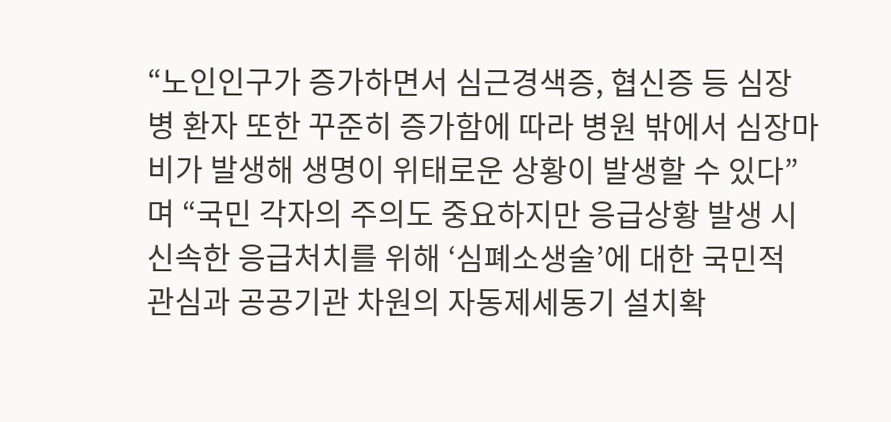“노인인구가 증가하면서 심근경색증, 협신증 등 심장병 환자 또한 꾸준히 증가함에 따라 병원 밖에서 심장마비가 발생해 생명이 위태로운 상황이 발생할 수 있다”며 “국민 각자의 주의도 중요하지만 응급상황 발생 시 신속한 응급처치를 위해 ‘심폐소생술’에 대한 국민적 관심과 공공기관 차원의 자동제세동기 설치확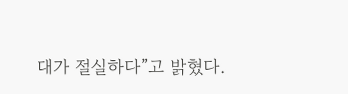대가 절실하다”고 밝혔다.